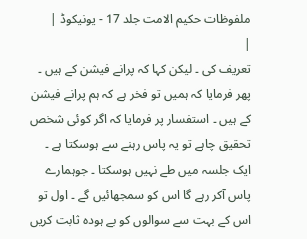ملفوظات حکیم الامت جلد 17 - یونیکوڈ |
|
تعریف کی ۔ لیکن کہا کہ پرانے فیشن کے ہیں ۔ پھر فرمایا کہ ہمیں تو فخر ہے کہ ہم پرانے فیشن کے ہیں ۔ استفسار پر فرمایا کہ اگر کوئی شخص تحقیق چاہے تو یہ پاس رہنے سے ہوسکتا ہے ۔ ایک جلسہ میں طے نہیں ہوسکتا ۔ جوہمارے پاس آکر رہے گا اس کو سمجھائیں گے ۔ اول تو اس کے بہت سے سوالوں کو بے ہودہ ثابت کریں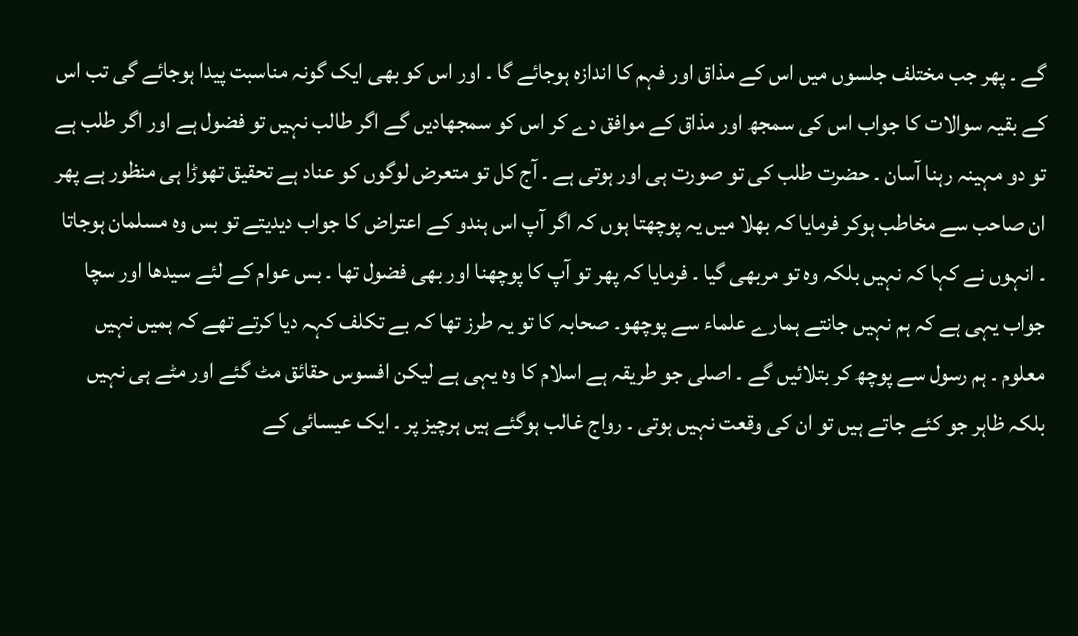گے ۔ پھر جب مختلف جلسوں میں اس کے مذاق اور فہم کا اندازہ ہوجائے گا ۔ اور اس کو بھی ایک گونہ مناسبت پیدا ہوجائے گی تب اس کے بقیہ سوالات کا جواب اس کی سمجھ اور مذاق کے موافق دے کر اس کو سمجھادیں گے اگر طالب نہیں تو فضول ہے اور اگر طلب ہے تو دو مہینہ رہنا آسان ۔ حضرت طلب کی تو صورت ہی اور ہوتی ہے ۔ آج کل تو متعرض لوگوں کو عناد ہے تحقیق تھوڑا ہی منظور ہے پھر ان صاحب سے مخاطب ہوکر فرمایا کہ بھلا میں یہ پوچھتا ہوں کہ اگر آپ اس ہندو کے اعتراض کا جواب دیدیتے تو بس وہ مسلمان ہوجاتا ۔ انہوں نے کہا کہ نہیں بلکہ وہ تو مربھی گیا ۔ فرمایا کہ پھر تو آپ کا پوچھنا اور بھی فضول تھا ۔ بس عوام کے لئے سیدھا اور سچا جواب یہی ہے کہ ہم نہیں جانتے ہمارے علماء سے پوچھو۔ صحابہ کا تو یہ طرز تھا کہ بے تکلف کہہ دیا کرتے تھے کہ ہمیں نہیں معلوم ۔ ہم رسول سے پوچھ کر بتلائیں گے ۔ اصلی جو طریقہ ہے اسلام کا وہ یہی ہے لیکن افسوس حقائق مٹ گئے اور مٹے ہی نہیں بلکہ ظاہر جو کئے جاتے ہیں تو ان کی وقعت نہیں ہوتی ۔ رواج غالب ہوگئے ہیں ہرچیز پر ۔ ایک عیسائی کے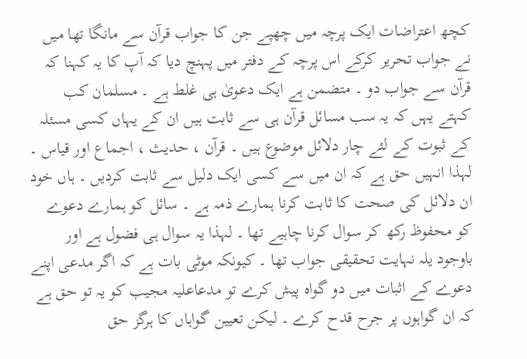کچھ اعتراضات ایک پرچہ میں چھپے جن کا جواب قرآن سے مانگا تھا میں نے جواب تحریر کرکے اس پرچہ کے دفتر میں پہنچ دیا کہ آپ کا یہ کہنا کہ قرآن سے جواب دو ۔ متضمن ہے ایک دعویٰ ہی غلط ہے ۔ مسلمان کب کہتے یہں کہ یہ سب مسائل قرآن ہی سے ثابت ہیں ان کے یہاں کسی مسئلہ کے ثبوت کے لئے چار دلائل موضوع ہیں ۔ قرآن ، حدیث ، اجماع اور قیاس ۔ لہذا انہیں حق ہے کہ ان میں سے کسی ایک دلیل سے ثابت کردیں ۔ ہاں خود ان دلائل کی صحت کا ثابت کرنا ہمارے ذمہ ہے ۔ سائل کو ہمارے دعوے کو محفوظ رکھ کر سوال کرنا چاہیے تھا ۔ لہذا یہ سوال ہی فضول ہے اور باوجود یلہ نہایت تحقیقی جواب تھا ۔ کیونکہ موٹی بات ہے کہ اگر مدعی اپنے دعوے کے اثبات میں دو گواہ پیش کرے تو مدعاعلیہ مجیب کو یہ تو حق ہے کہ ان گواہوں پر جرح قدح کرے ۔ لیکن تعیین گواہاں کا ہرگز حق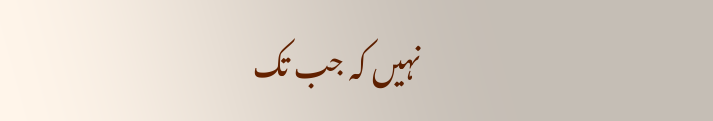نہیں کہ جب تک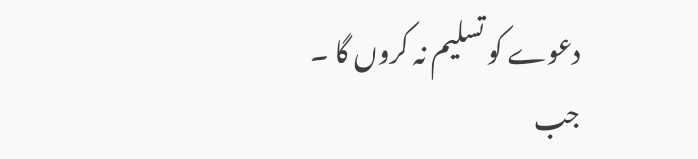دعوے کو تسلیم نہ کروں گا ۔ جب